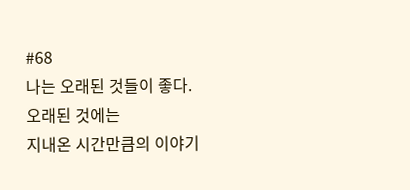#68
나는 오래된 것들이 좋다.
오래된 것에는
지내온 시간만큼의 이야기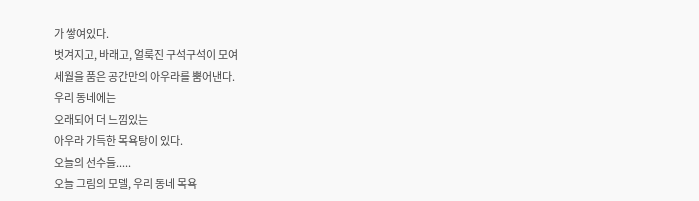가 쌓여있다.
벗겨지고, 바래고, 얼룩진 구석구석이 모여
세월을 품은 공간만의 아우라를 뿜어낸다.
우리 동네에는
오래되어 더 느낌있는
아우라 가득한 목욕탕이 있다.
오늘의 선수들.....
오늘 그림의 모델, 우리 동네 목욕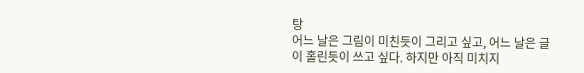탕
어느 날은 그림이 미친듯이 그리고 싶고, 어느 날은 글이 홀린듯이 쓰고 싶다. 하지만 아직 미치지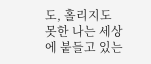도, 홀리지도 못한 나는 세상에 붙들고 있는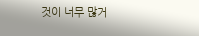것이 너무 많거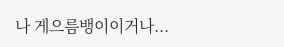나 게으름뱅이이거나...